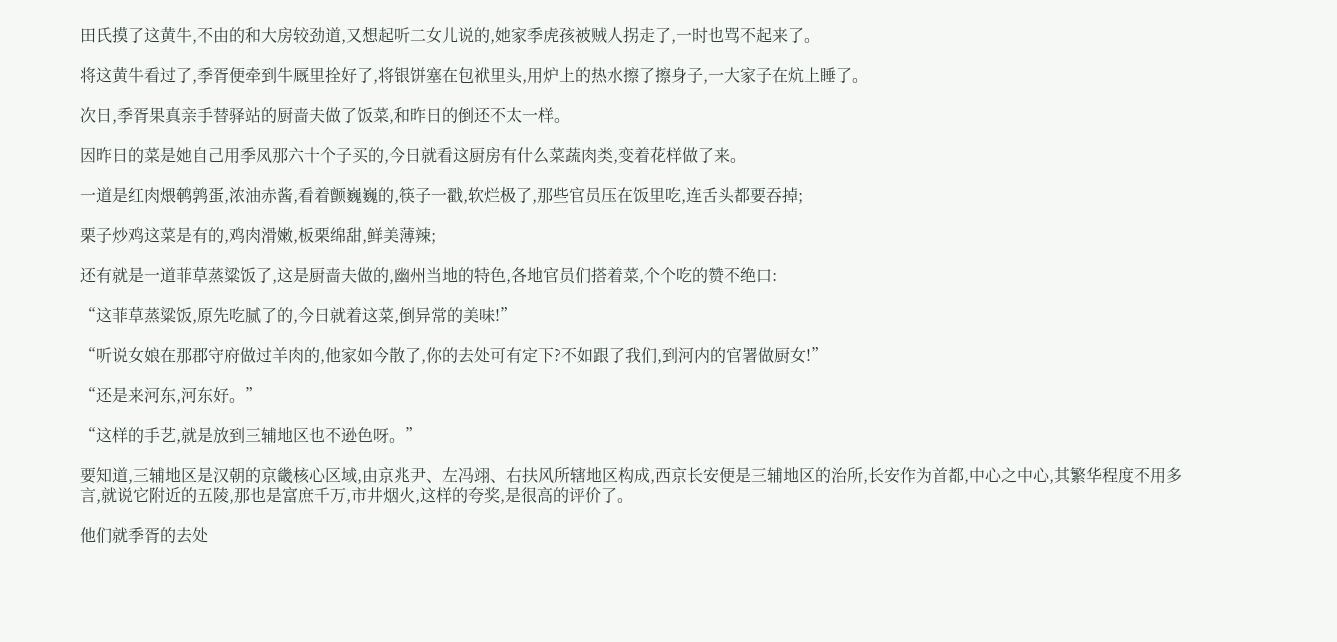田氏摸了这黄牛,不由的和大房较劲道,又想起听二女儿说的,她家季虎孩被贼人拐走了,一时也骂不起来了。

将这黄牛看过了,季胥便牵到牛厩里拴好了,将银饼塞在包袱里头,用炉上的热水擦了擦身子,一大家子在炕上睡了。

次日,季胥果真亲手替驿站的厨啬夫做了饭菜,和昨日的倒还不太一样。

因昨日的菜是她自己用季凤那六十个子买的,今日就看这厨房有什么菜蔬肉类,变着花样做了来。

一道是红肉煨鹌鹑蛋,浓油赤酱,看着颤巍巍的,筷子一戳,软烂极了,那些官员压在饭里吃,连舌头都要吞掉;

栗子炒鸡这菜是有的,鸡肉滑嫩,板栗绵甜,鲜美薄辣;

还有就是一道菲草蒸粱饭了,这是厨啬夫做的,幽州当地的特色,各地官员们搭着菜,个个吃的赞不绝口:

“这菲草蒸粱饭,原先吃腻了的,今日就着这菜,倒异常的美味!”

“听说女娘在那郡守府做过羊肉的,他家如今散了,你的去处可有定下?不如跟了我们,到河内的官署做厨女!”

“还是来河东,河东好。”

“这样的手艺,就是放到三辅地区也不逊色呀。”

要知道,三辅地区是汉朝的京畿核心区域,由京兆尹、左冯翊、右扶风所辖地区构成,西京长安便是三辅地区的治所,长安作为首都,中心之中心,其繁华程度不用多言,就说它附近的五陵,那也是富庶千万,市井烟火,这样的夸奖,是很高的评价了。

他们就季胥的去处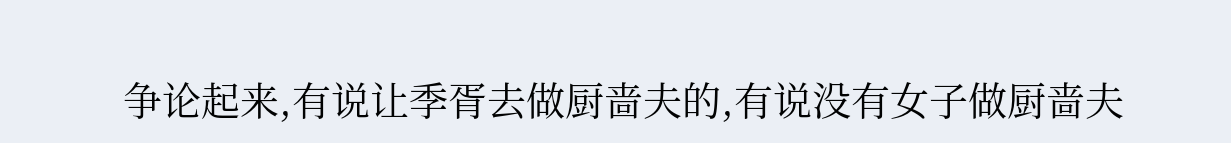争论起来,有说让季胥去做厨啬夫的,有说没有女子做厨啬夫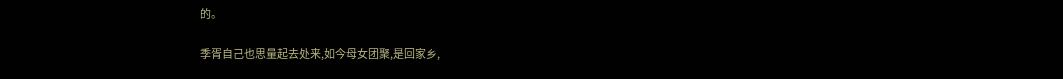的。

季胥自己也思量起去处来,如今母女团聚,是回家乡,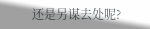还是另谋去处呢?